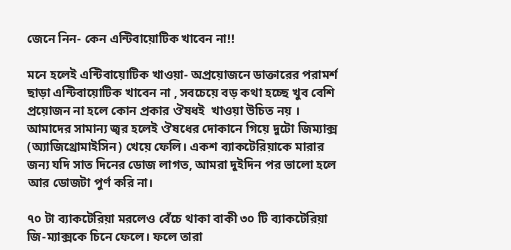জেনে নিন- কেন এন্টিবায়োটিক খাবেন না!!

মনে হলেই এন্টিবায়োটিক খাওয়া- অপ্রয়োজনে ডাক্তারের পরামর্শ ছাড়া এন্টিবায়োটিক খাবেন না , সবচেয়ে বড় কথা হচ্ছে খুব বেশি প্রয়োজন না হলে কোন প্রকার ঔষধই  খাওয়া উচিত নয় । আমাদের সামান্য জ্বর হলেই ঔষধের দোকানে গিয়ে দুটো জিম্যাক্স (অ্যাজিথ্রোমাইসিন) খেয়ে ফেলি। একশ ব্যাকটেরিয়াকে মারার জন্য যদি সাত দিনের ডোজ লাগত, আমরা দুইদিন পর ভালো হলে আর ডোজটা পুর্ণ করি না।

৭০ টা ব্যাকটেরিয়া মরলেও বেঁচে থাকা বাকী ৩০ টি ব্যাকটেরিয়া জি-ম্যাক্সকে চিনে ফেলে। ফলে তারা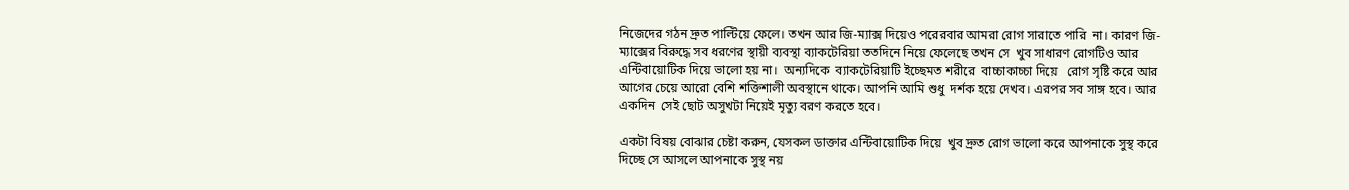নিজেদের গঠন দ্রুত পাল্টিয়ে ফেলে। তখন আর জি-ম্যাক্স দিয়েও পরেরবার আমরা রোগ সারাতে পারি  না। কারণ জি-ম্যাক্সের বিরুদ্ধে সব ধরণের স্থায়ী ব্যবস্থা ব্যাকটেরিয়া ততদিনে নিয়ে ফেলেছে তখন সে  খুব সাধারণ রোগটিও আর এন্টিবায়োটিক দিয়ে ভালো হয় না।  অন্যদিকে  ব্যাকটেরিয়াটি ইচ্ছেমত শরীরে  বাচ্চাকাচ্চা দিয়ে   রোগ সৃষ্টি করে আর আগের চেয়ে আরো বেশি শক্তিশালী অবস্থানে থাকে। আপনি আমি শুধু  দর্শক হয়ে দেখব। এরপর সব সাঙ্গ হবে। আর একদিন  সেই ছোট অসুখটা নিয়েই মৃত্যু বরণ করতে হবে।

একটা বিষয় বোঝার চেষ্টা করুন, যেসকল ডাক্তার এন্টিবায়োটিক দিয়ে  খুব দ্রুত রোগ ভালো করে আপনাকে সুস্থ করে দিচ্ছে সে আসলে আপনাকে সুস্থ নয়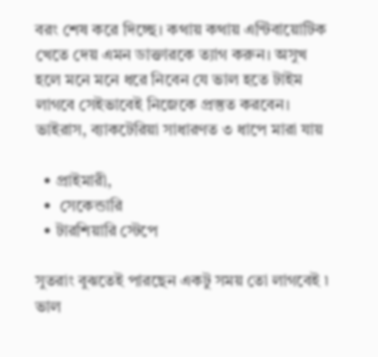বরং শেষ করে দিচ্ছে। কথায় কথায় এন্টিবায়োটিক খেতে দেয় এমন ডাক্তারকে ত্যাগ করুন। অসুখ হলে মনে মনে ধরে নিবেন যে ভাল হতে টাইম লাগবে সেইভাবেই নিজেকে প্রস্তুত করবেন। ভাইরাস, ব্যাকটেরিয়া সাধারণত ৩ ধাপে মারা যায়

  • প্রাইমারী,
  •  সেকেন্ডারি
  • টারশিয়ারি স্টেপে

সুতরাং বুঝতেই পারছেন একটু সময় তো লাগবেই ৷ ভাল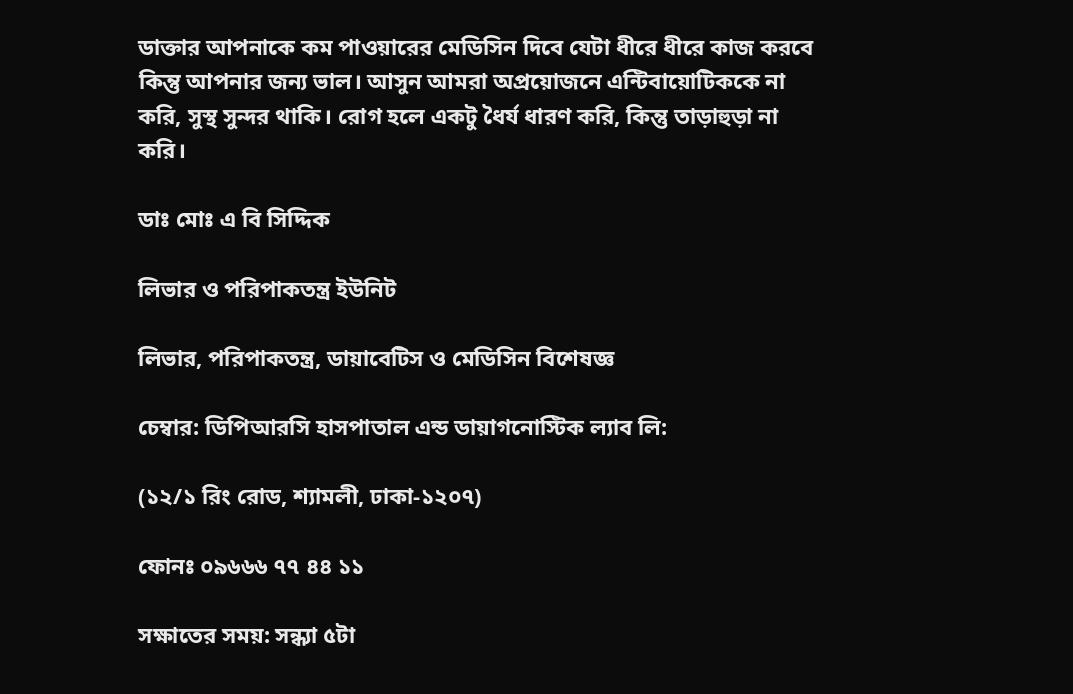ডাক্তার আপনাকে কম পাওয়ারের মেডিসিন দিবে যেটা ধীরে ধীরে কাজ করবে কিন্তু আপনার জন্য ভাল। আসুন আমরা অপ্রয়োজনে এন্টিবায়োটিককে না করি, সুস্থ সুন্দর থাকি। রোগ হলে একটু ধৈর্য ধারণ করি, কিন্তু তাড়াহুড়া না করি।

ডাঃ মোঃ এ বি সিদ্দিক

লিভার ও পরিপাকতন্ত্র ইউনিট

লিভার, পরিপাকতন্ত্র, ডায়াবেটিস ও মেডিসিন বিশেষজ্ঞ

চেম্বার: ডিপিআরসি হাসপাতাল এন্ড ডায়াগনোস্টিক ল্যাব লি:

(১২/১ রিং রোড, শ্যামলী, ঢাকা-১২০৭)

ফোনঃ ০৯৬৬৬ ৭৭ ৪৪ ১১

সক্ষাতের সময়: সন্ধ্যা ৫টা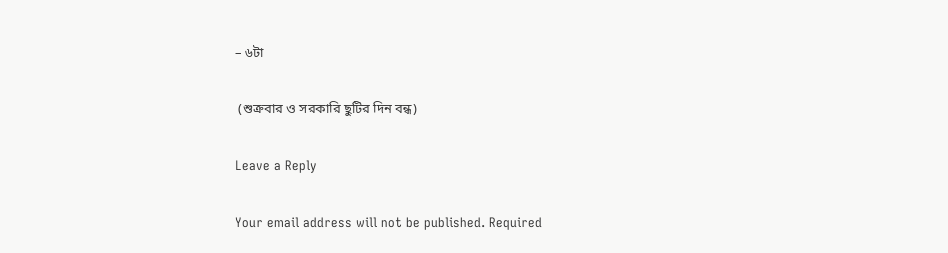– ৬টা

 (শুক্রবার ও সরকারি ছুটির দিন বন্ধ)

Leave a Reply

Your email address will not be published. Required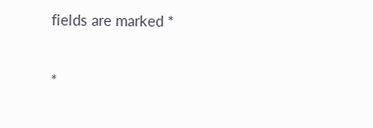fields are marked *

*